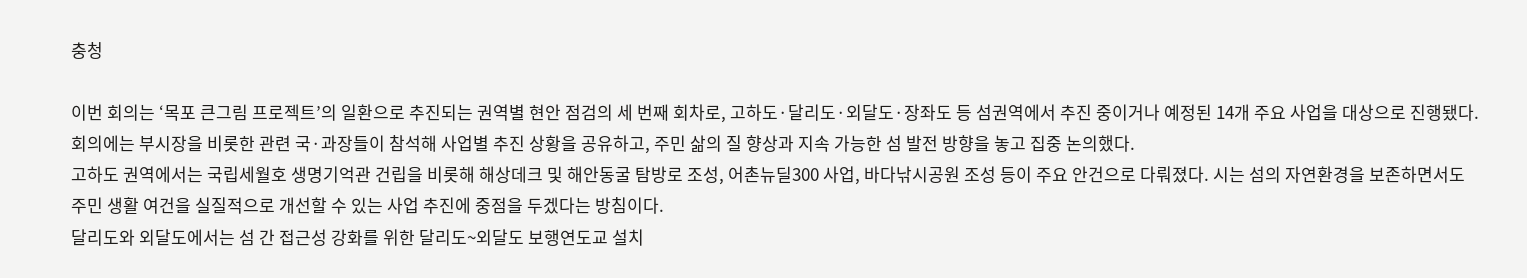충청

이번 회의는 ‘목포 큰그림 프로젝트’의 일환으로 추진되는 권역별 현안 점검의 세 번째 회차로, 고하도·달리도·외달도·장좌도 등 섬권역에서 추진 중이거나 예정된 14개 주요 사업을 대상으로 진행됐다. 회의에는 부시장을 비롯한 관련 국·과장들이 참석해 사업별 추진 상황을 공유하고, 주민 삶의 질 향상과 지속 가능한 섬 발전 방향을 놓고 집중 논의했다.
고하도 권역에서는 국립세월호 생명기억관 건립을 비롯해 해상데크 및 해안동굴 탐방로 조성, 어촌뉴딜300 사업, 바다낚시공원 조성 등이 주요 안건으로 다뤄졌다. 시는 섬의 자연환경을 보존하면서도 주민 생활 여건을 실질적으로 개선할 수 있는 사업 추진에 중점을 두겠다는 방침이다.
달리도와 외달도에서는 섬 간 접근성 강화를 위한 달리도~외달도 보행연도교 설치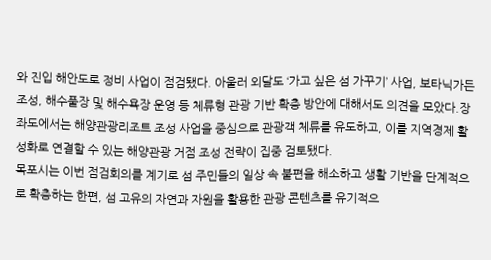와 진입 해안도로 정비 사업이 점검됐다. 아울러 외달도 ‘가고 싶은 섬 가꾸기’ 사업, 보타닉가든 조성, 해수풀장 및 해수욕장 운영 등 체류형 관광 기반 확충 방안에 대해서도 의견을 모았다.장좌도에서는 해양관광리조트 조성 사업을 중심으로 관광객 체류를 유도하고, 이를 지역경제 활성화로 연결할 수 있는 해양관광 거점 조성 전략이 집중 검토됐다.
목포시는 이번 점검회의를 계기로 섬 주민들의 일상 속 불편을 해소하고 생활 기반을 단계적으로 확충하는 한편, 섬 고유의 자연과 자원을 활용한 관광 콘텐츠를 유기적으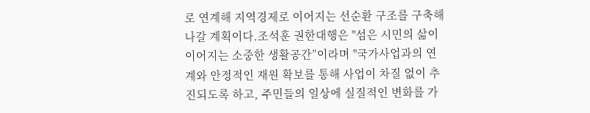로 연계해 지역경제로 이어지는 선순환 구조를 구축해 나갈 계획이다.조석훈 권한대행은 "섬은 시민의 삶이 이어지는 소중한 생활공간”이라며 "국가사업과의 연계와 안정적인 재원 확보를 통해 사업이 차질 없이 추진되도록 하고, 주민들의 일상에 실질적인 변화를 가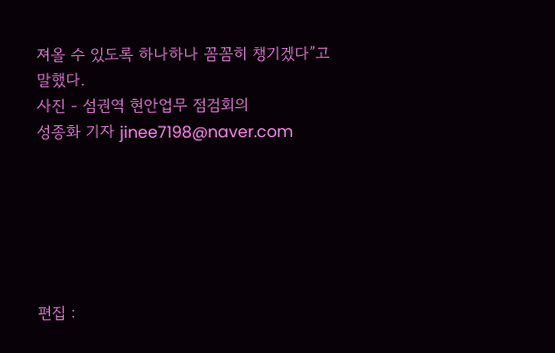져올 수 있도록 하나하나 꼼꼼히 챙기겠다”고 말했다.
사진 - 섬권역 현안업무 점검회의
성종화 기자 jinee7198@naver.com






편집 :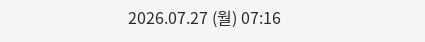2026.07.27 (월) 07:16